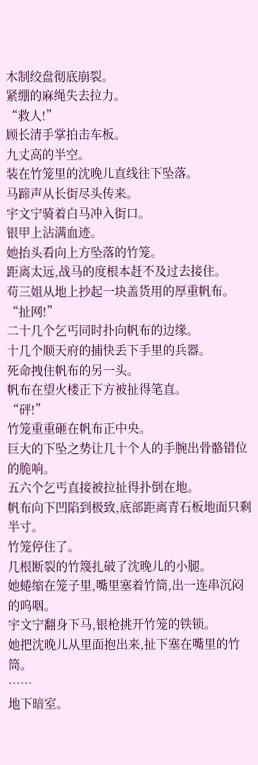木制绞盘彻底崩裂。
紧绷的麻绳失去拉力。
“救人!”
顾长清手掌拍击车板。
九丈高的半空。
装在竹笼里的沈晚儿直线往下坠落。
马蹄声从长街尽头传来。
宇文宁骑着白马冲入街口。
银甲上沾满血迹。
她抬头看向上方坠落的竹笼。
距离太远,战马的度根本赶不及过去接住。
苟三姐从地上抄起一块盖货用的厚重帆布。
“扯网!”
二十几个乞丐同时扑向帆布的边缘。
十几个顺天府的捕快丢下手里的兵器。
死命拽住帆布的另一头。
帆布在望火楼正下方被扯得笔直。
“砰!”
竹笼重重砸在帆布正中央。
巨大的下坠之势让几十个人的手腕出骨骼错位的脆响。
五六个乞丐直接被拉扯得扑倒在地。
帆布向下凹陷到极致,底部距离青石板地面只剩半寸。
竹笼停住了。
几根断裂的竹篾扎破了沈晚儿的小腿。
她蜷缩在笼子里,嘴里塞着竹筒,出一连串沉闷的呜咽。
宇文宁翻身下马,银枪挑开竹笼的铁锁。
她把沈晚儿从里面抱出来,扯下塞在嘴里的竹筒。
……
地下暗室。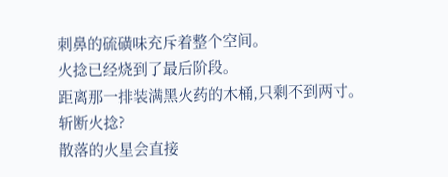刺鼻的硫磺味充斥着整个空间。
火捻已经烧到了最后阶段。
距离那一排装满黑火药的木桶,只剩不到两寸。
斩断火捻?
散落的火星会直接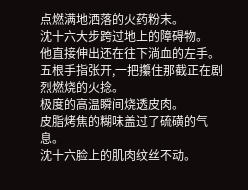点燃满地洒落的火药粉末。
沈十六大步跨过地上的障碍物。
他直接伸出还在往下淌血的左手。
五根手指张开,一把攥住那截正在剧烈燃烧的火捻。
极度的高温瞬间烧透皮肉。
皮脂烤焦的糊味盖过了硫磺的气息。
沈十六脸上的肌肉纹丝不动。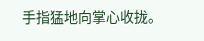手指猛地向掌心收拢。